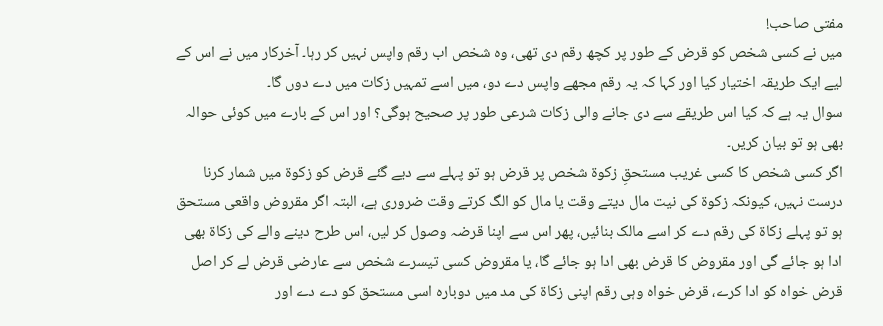مفتی صاحب!
میں نے کسی شخص کو قرض کے طور پر کچھ رقم دی تھی، وہ شخص اب رقم واپس نہیں کر رہا۔ آخرکار میں نے اس کے لیے ایک طریقہ اختیار کیا اور کہا کہ یہ رقم مجھے واپس دے دو، میں اسے تمہیں زکات میں دے دوں گا۔
سوال یہ ہے کہ کیا اس طریقے سے دی جانے والی زکات شرعی طور پر صحیح ہوگی؟ اور اس کے بارے میں کوئی حوالہ بھی ہو تو بیان کریں۔
اگر کسی شخص کا کسی غریب مستحقِ زکوۃ شخص پر قرض ہو تو پہلے سے دیے گئے قرض کو زکوۃ میں شمار کرنا درست نہیں، کیونکہ زکوۃ کی نیت مال دیتے وقت یا مال کو الگ کرتے وقت ضروری ہے، البتہ اگر مقروض واقعی مستحق ہو تو پہلے زکاۃ کی رقم دے کر اسے مالک بنائیں، پھر اس سے اپنا قرضہ وصول کر لیں، اس طرح دینے والے کی زکاۃ بھی ادا ہو جائے گی اور مقروض کا قرض بھی ادا ہو جائے گا، یا مقروض کسی تیسرے شخص سے عارضی قرض لے کر اصل قرض خواہ کو ادا کرے، قرض خواہ وہی رقم اپنی زکاۃ کی مد میں دوبارہ اسی مستحق کو دے دے اور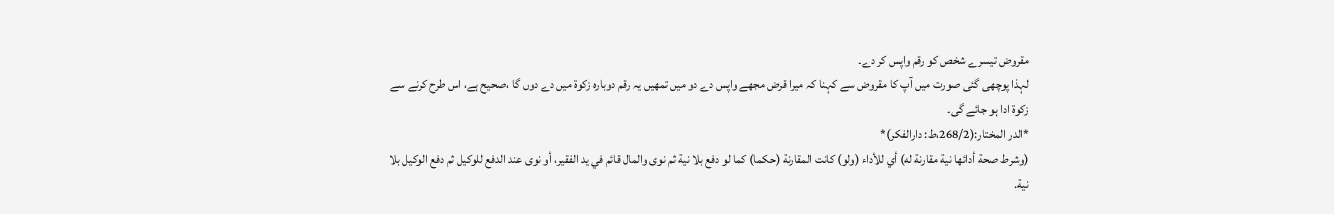مقروض تیسرے شخص کو رقم واپس کر دے۔
لہذا پوچھی گئی صورت میں آپ کا مقروض سے کہنا کہ میرا قرض مجھے واپس دے دو میں تمھیں یہ رقم دوبارہ زکوۃ میں دے دوں گا ،صحیح ہے، اس طرح کرنے سے زکوۃ ادا ہو جائے گی۔
*الدر المختار:(268/2،ط: دارالفكر)*
(وشرط صحة أدائها نية مقارنة له) أي للأداء (ولو) كانت المقارنة (حكما) كما لو دفع بلا نية ثم نوى والمال قائم في يد الفقير، أو نوى عند الدفع للوكيل ثم دفع الوكيل بلا نية.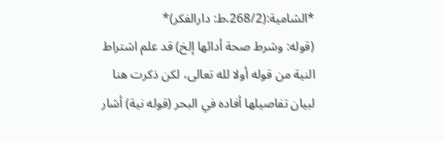*الشامية:(268/2،ط: دارالفكر)*
(قوله: وشرط صحة أدائها إلخ) قد علم اشتراط النية من قوله أولا لله تعالى، لكن ذكرت هنا لبيان تفاصيلها أفاده في البحر (قوله نية) أشار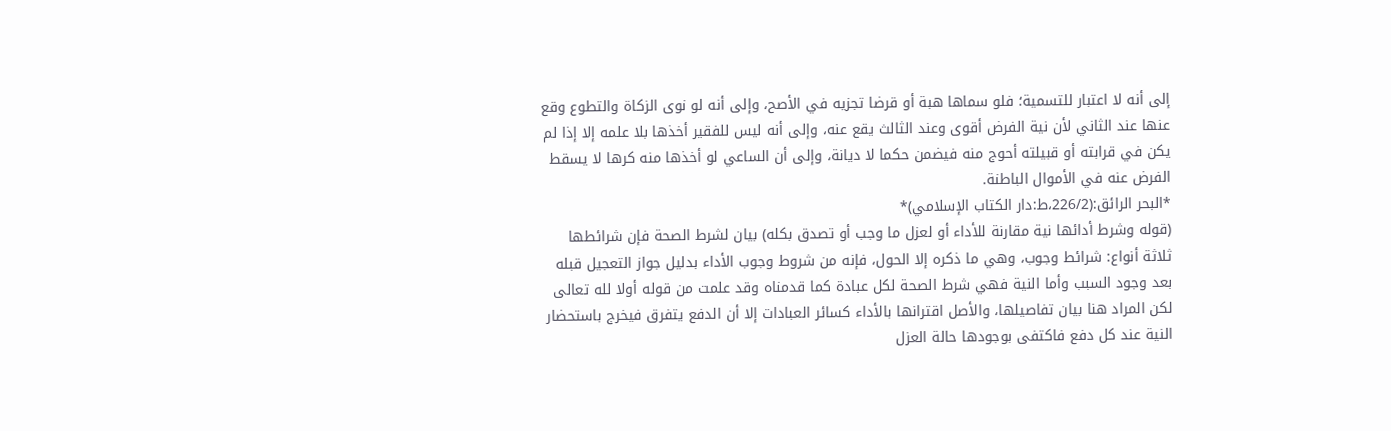إلى أنه لا اعتبار للتسمية؛ فلو سماها هبة أو قرضا تجزيه في الأصح، وإلى أنه لو نوى الزكاة والتطوع وقع عنها عند الثاني لأن نية الفرض أقوى وعند الثالث يقع عنه، وإلى أنه ليس للفقير أخذها بلا علمه إلا إذا لم يكن في قرابته أو قبيلته أحوج منه فيضمن حكما لا ديانة، وإلى أن الساعي لو أخذها منه كرها لا يسقط الفرض عنه في الأموال الباطنة.
*البحر الرائق:(226/2،ط:دار الكتاب الإسلامي)*
(قوله وشرط أدائها نية مقارنة للأداء أو لعزل ما وجب أو تصدق بكله) بيان لشرط الصحة فإن شرائطها ثلاثة أنواع: شرائط وجوب، وهي ما ذكره إلا الحول، فإنه من شروط وجوب الأداء بدليل جواز التعجيل قبله بعد وجود السبب وأما النية فهي شرط الصحة لكل عبادة كما قدمناه وقد علمت من قوله أولا لله تعالى لكن المراد هنا بيان تفاصيلها، والأصل اقترانها بالأداء كسائر العبادات إلا أن الدفع يتفرق فيخرج باستحضار النية عند كل دفع فاكتفى بوجودها حالة العزل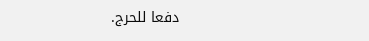دفعا للحرج.